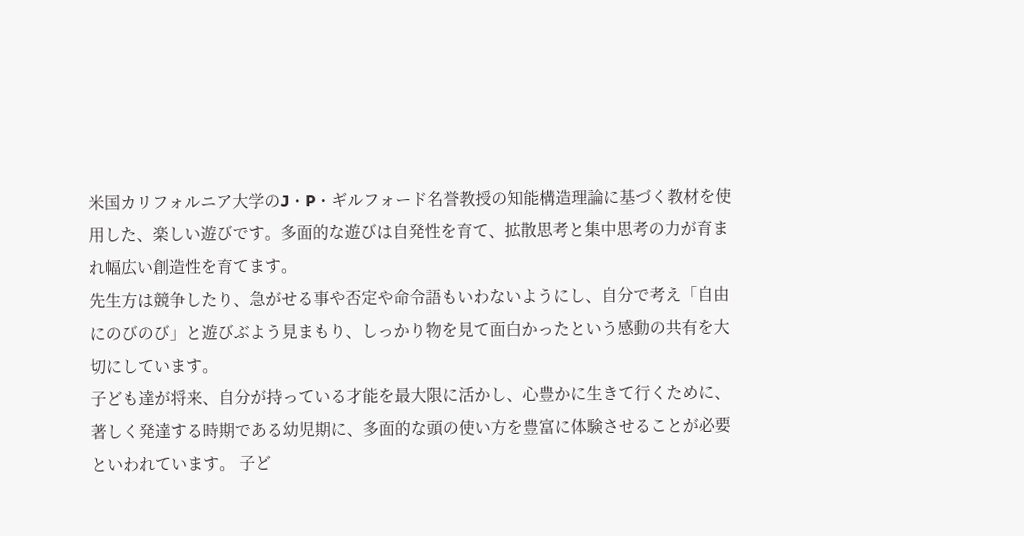米国カリフォルニア大学のJ・P・ギルフォード名誉教授の知能構造理論に基づく教材を使用した、楽しい遊びです。多面的な遊びは自発性を育て、拡散思考と集中思考の力が育まれ幅広い創造性を育てます。
先生方は競争したり、急がせる事や否定や命令語もいわないようにし、自分で考え「自由にのびのび」と遊びぶよう見まもり、しっかり物を見て面白かったという感動の共有を大切にしています。
子ども達が将来、自分が持っている才能を最大限に活かし、心豊かに生きて行くために、著しく発達する時期である幼児期に、多面的な頭の使い方を豊富に体験させることが必要といわれています。 子ど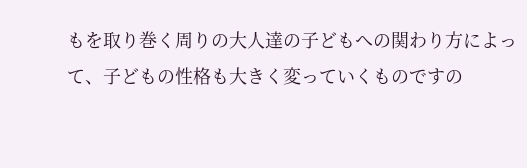もを取り巻く周りの大人達の子どもへの関わり方によって、子どもの性格も大きく変っていくものですの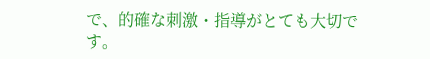で、的確な刺激・指導がとても大切です。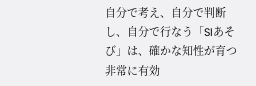自分で考え、自分で判断し、自分で行なう「SIあそび」は、確かな知性が育つ非常に有効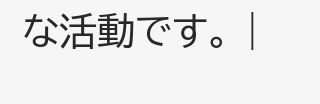な活動です。 |